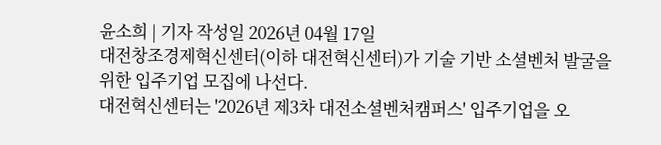윤소희 | 기자 작성일 2026년 04월 17일
대전창조경제혁신센터(이하 대전혁신센터)가 기술 기반 소셜벤처 발굴을 위한 입주기업 모집에 나선다.
대전혁신센터는 '2026년 제3차 대전소셜벤처캠퍼스' 입주기업을 오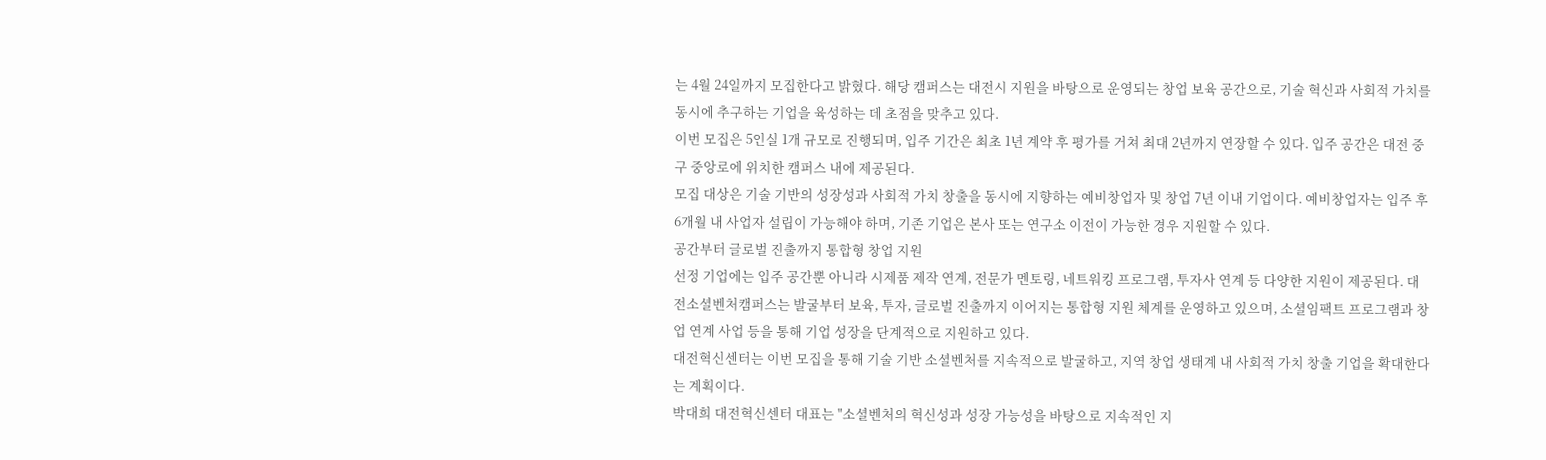는 4월 24일까지 모집한다고 밝혔다. 해당 캠퍼스는 대전시 지원을 바탕으로 운영되는 창업 보육 공간으로, 기술 혁신과 사회적 가치를 동시에 추구하는 기업을 육성하는 데 초점을 맞추고 있다.
이번 모집은 5인실 1개 규모로 진행되며, 입주 기간은 최초 1년 계약 후 평가를 거쳐 최대 2년까지 연장할 수 있다. 입주 공간은 대전 중구 중앙로에 위치한 캠퍼스 내에 제공된다.
모집 대상은 기술 기반의 성장성과 사회적 가치 창출을 동시에 지향하는 예비창업자 및 창업 7년 이내 기업이다. 예비창업자는 입주 후 6개월 내 사업자 설립이 가능해야 하며, 기존 기업은 본사 또는 연구소 이전이 가능한 경우 지원할 수 있다.
공간부터 글로벌 진출까지 통합형 창업 지원
선정 기업에는 입주 공간뿐 아니라 시제품 제작 연계, 전문가 멘토링, 네트워킹 프로그램, 투자사 연계 등 다양한 지원이 제공된다. 대전소셜벤처캠퍼스는 발굴부터 보육, 투자, 글로벌 진출까지 이어지는 통합형 지원 체계를 운영하고 있으며, 소셜임팩트 프로그램과 창업 연계 사업 등을 통해 기업 성장을 단계적으로 지원하고 있다.
대전혁신센터는 이번 모집을 통해 기술 기반 소셜벤처를 지속적으로 발굴하고, 지역 창업 생태계 내 사회적 가치 창출 기업을 확대한다는 계획이다.
박대희 대전혁신센터 대표는 "소셜벤처의 혁신성과 성장 가능성을 바탕으로 지속적인 지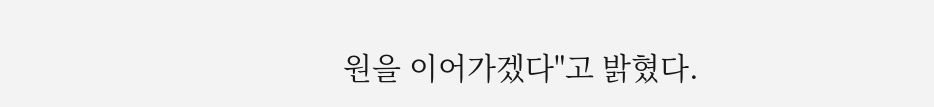원을 이어가겠다"고 밝혔다.